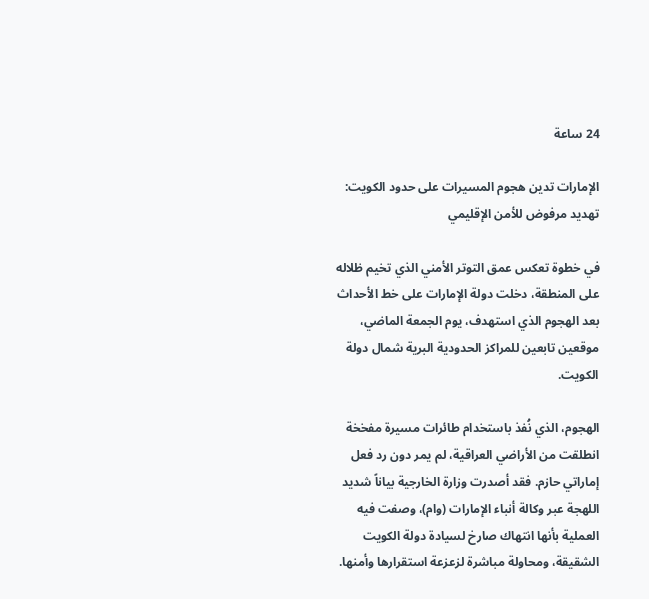24 ساعة

الإمارات تدين هجوم المسيرات على حدود الكويت: تهديد مرفوض للأمن الإقليمي

في خطوة تعكس عمق التوتر الأمني الذي تخيم ظلاله على المنطقة، دخلت دولة الإمارات على خط الأحداث بعد الهجوم الذي استهدف، يوم الجمعة الماضي، موقعين تابعين للمراكز الحدودية البرية شمال دولة الكويت.

الهجوم، الذي نُفذ باستخدام طائرات مسيرة مفخخة انطلقت من الأراضي العراقية، لم يمر دون رد فعل إماراتي حازم. فقد أصدرت وزارة الخارجية بياناً شديد اللهجة عبر وكالة أنباء الإمارات (وام)، وصفت فيه العملية بأنها انتهاك صارخ لسيادة دولة الكويت الشقيقة، ومحاولة مباشرة لزعزعة استقرارها وأمنها.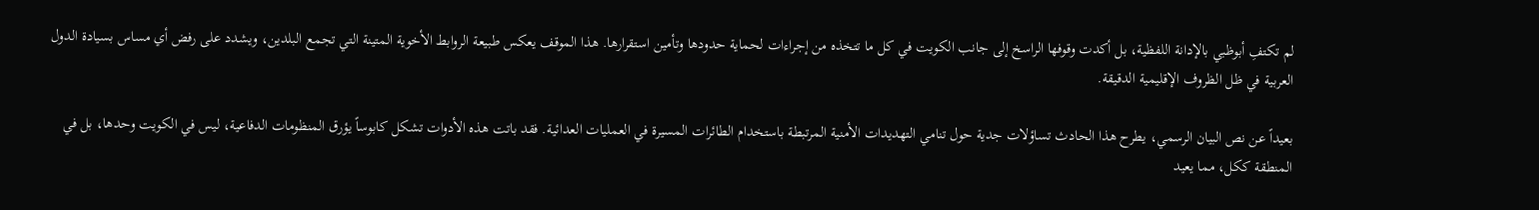لم تكتفِ أبوظبي بالإدانة اللفظية، بل أكدت وقوفها الراسخ إلى جانب الكويت في كل ما تتخذه من إجراءات لحماية حدودها وتأمين استقرارها. هذا الموقف يعكس طبيعة الروابط الأخوية المتينة التي تجمع البلدين، ويشدد على رفض أي مساس بسيادة الدول العربية في ظل الظروف الإقليمية الدقيقة.

بعيداً عن نص البيان الرسمي، يطرح هذا الحادث تساؤلات جدية حول تنامي التهديدات الأمنية المرتبطة باستخدام الطائرات المسيرة في العمليات العدائية. فقد باتت هذه الأدوات تشكل كابوساً يؤرق المنظومات الدفاعية، ليس في الكويت وحدها، بل في المنطقة ككل، مما يعيد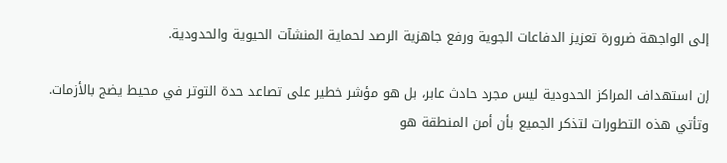إلى الواجهة ضرورة تعزيز الدفاعات الجوية ورفع جاهزية الرصد لحماية المنشآت الحيوية والحدودية.

إن استهداف المراكز الحدودية ليس مجرد حادث عابر، بل هو مؤشر خطير على تصاعد حدة التوتر في محيط يضج بالأزمات. وتأتي هذه التطورات لتذكر الجميع بأن أمن المنطقة هو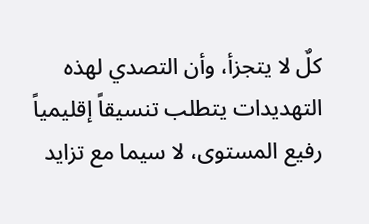كلٌ لا يتجزأ، وأن التصدي لهذه التهديدات يتطلب تنسيقاً إقليمياً رفيع المستوى، لا سيما مع تزايد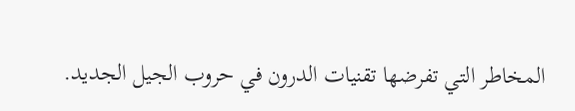المخاطر التي تفرضها تقنيات الدرون في حروب الجيل الجديد.